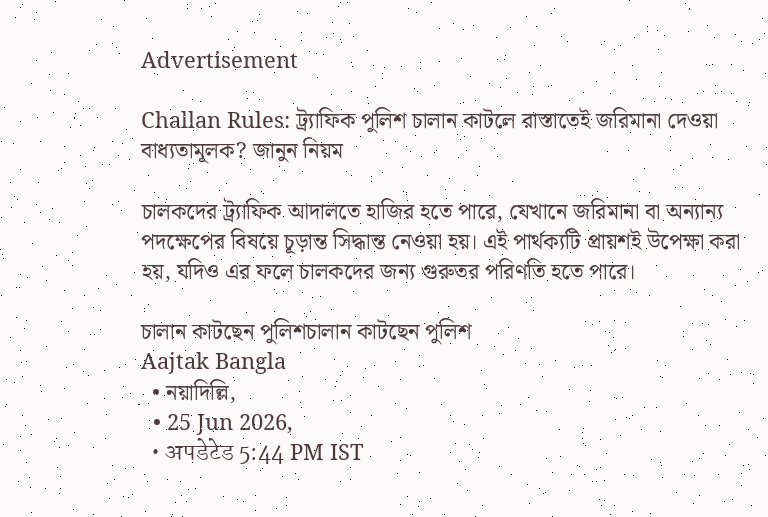Advertisement

Challan Rules: ট্র্যাফিক পুলিশ চালান কাটলে রাস্তাতেই জরিমানা দেওয়া বাধ্যতামূলক? জানুন নিয়ম

চালকদের ট্র্যাফিক আদালতে হাজির হতে পারে, যেখানে জরিমানা বা অন্যান্য পদক্ষেপের বিষয়ে চূড়ান্ত সিদ্ধান্ত নেওয়া হয়। এই পার্থক্যটি প্রায়শই উপেক্ষা করা হয়, যদিও এর ফলে চালকদের জন্য গুরুতর পরিণতি হতে পারে।

চালান কাটছেন পুলিশচালান কাটছেন পুলিশ
Aajtak Bangla
  • নয়াদিল্লি,
  • 25 Jun 2026,
  • अपडेटेड 5:44 PM IST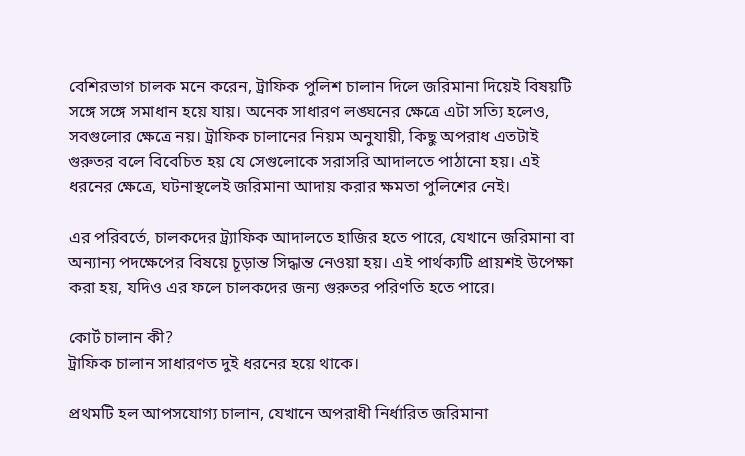বেশিরভাগ চালক মনে করেন, ট্রাফিক পুলিশ চালান দিলে জরিমানা দিয়েই বিষয়টি সঙ্গে সঙ্গে সমাধান হয়ে যায়। অনেক সাধারণ লঙ্ঘনের ক্ষেত্রে এটা সত্যি হলেও, সবগুলোর ক্ষেত্রে নয়। ট্রাফিক চালানের নিয়ম অনুযায়ী, কিছু অপরাধ এতটাই গুরুতর বলে বিবেচিত হয় যে সেগুলোকে সরাসরি আদালতে পাঠানো হয়। এই ধরনের ক্ষেত্রে, ঘটনাস্থলেই জরিমানা আদায় করার ক্ষমতা পুলিশের নেই।

এর পরিবর্তে, চালকদের ট্র্যাফিক আদালতে হাজির হতে পারে, যেখানে জরিমানা বা অন্যান্য পদক্ষেপের বিষয়ে চূড়ান্ত সিদ্ধান্ত নেওয়া হয়। এই পার্থক্যটি প্রায়শই উপেক্ষা করা হয়, যদিও এর ফলে চালকদের জন্য গুরুতর পরিণতি হতে পারে।

কোর্ট চালান কী?
ট্রাফিক চালান সাধারণত দুই ধরনের হয়ে থাকে।

প্রথমটি হল আপসযোগ্য চালান, যেখানে অপরাধী নির্ধারিত জরিমানা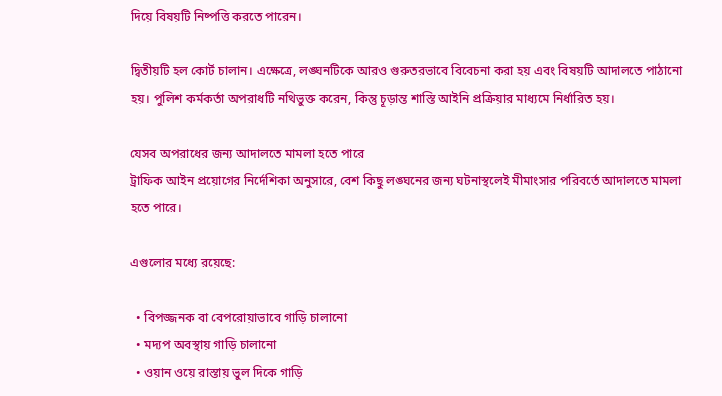দিয়ে বিষয়টি নিষ্পত্তি করতে পারেন।

দ্বিতীয়টি হল কোর্ট চালান। এক্ষেত্রে, লঙ্ঘনটিকে আরও গুরুতরভাবে বিবেচনা করা হয় এবং বিষয়টি আদালতে পাঠানো হয়। পুলিশ কর্মকর্তা অপরাধটি নথিভুক্ত করেন, কিন্তু চূড়ান্ত শাস্তি আইনি প্রক্রিয়ার মাধ্যমে নির্ধারিত হয়।

যেসব অপরাধের জন্য আদালতে মামলা হতে পারে
ট্রাফিক আইন প্রয়োগের নির্দেশিকা অনুসারে, বেশ কিছু লঙ্ঘনের জন্য ঘটনাস্থলেই মীমাংসার পরিবর্তে আদালতে মামলা হতে পারে।

এগুলোর মধ্যে রয়েছে:

  • বিপজ্জনক বা বেপরোয়াভাবে গাড়ি চালানো
  • মদ্যপ অবস্থায় গাড়ি চালানো
  • ওয়ান ওয়ে রাস্তায় ভুল দিকে গাড়ি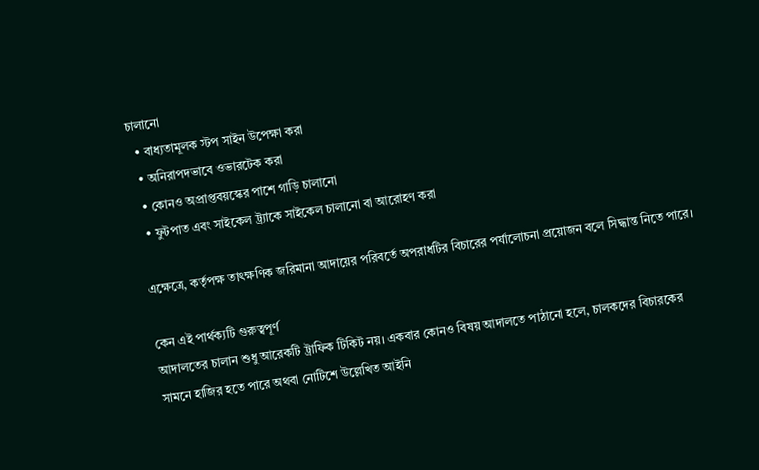চালানো
  • বাধ্যতামূলক স্টপ সাইন উপেক্ষা করা
  • অনিরাপদভাবে ওভারটেক করা
  • কোনও অপ্রাপ্তবয়স্কের পাশে গাড়ি চালানো
  • ফুটপাত এবং সাইকেল ট্র্যাকে সাইকেল চালানো বা আরোহণ করা

এক্ষেত্রে, কর্তৃপক্ষ তাৎক্ষণিক জরিমানা আদায়ের পরিবর্তে অপরাধটির বিচারের পর্যালোচনা প্রয়োজন বলে সিদ্ধান্ত নিতে পারে।

কেন এই পার্থক্যটি গুরুত্বপূর্ণ
আদালতের চালান শুধু আরেকটি ট্রাফিক টিকিট নয়। একবার কোনও বিষয় আদালতে পাঠানো হলে, চালকদের বিচারকের সামনে হাজির হতে পারে অথবা নোটিশে উল্লেখিত আইনি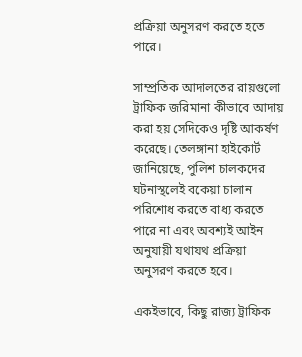প্রক্রিয়া অনুসরণ করতে হতে পারে।

সাম্প্রতিক আদালতের রায়গুলো ট্রাফিক জরিমানা কীভাবে আদায় করা হয় সেদিকেও দৃষ্টি আকর্ষণ করেছে। তেলঙ্গানা হাইকোর্ট জানিয়েছে, পুলিশ চালকদের ঘটনাস্থলেই বকেয়া চালান পরিশোধ করতে বাধ্য করতে পারে না এবং অবশ্যই আইন অনুযায়ী যথাযথ প্রক্রিয়া অনুসরণ করতে হবে।

একইভাবে, কিছু রাজ্য ট্রাফিক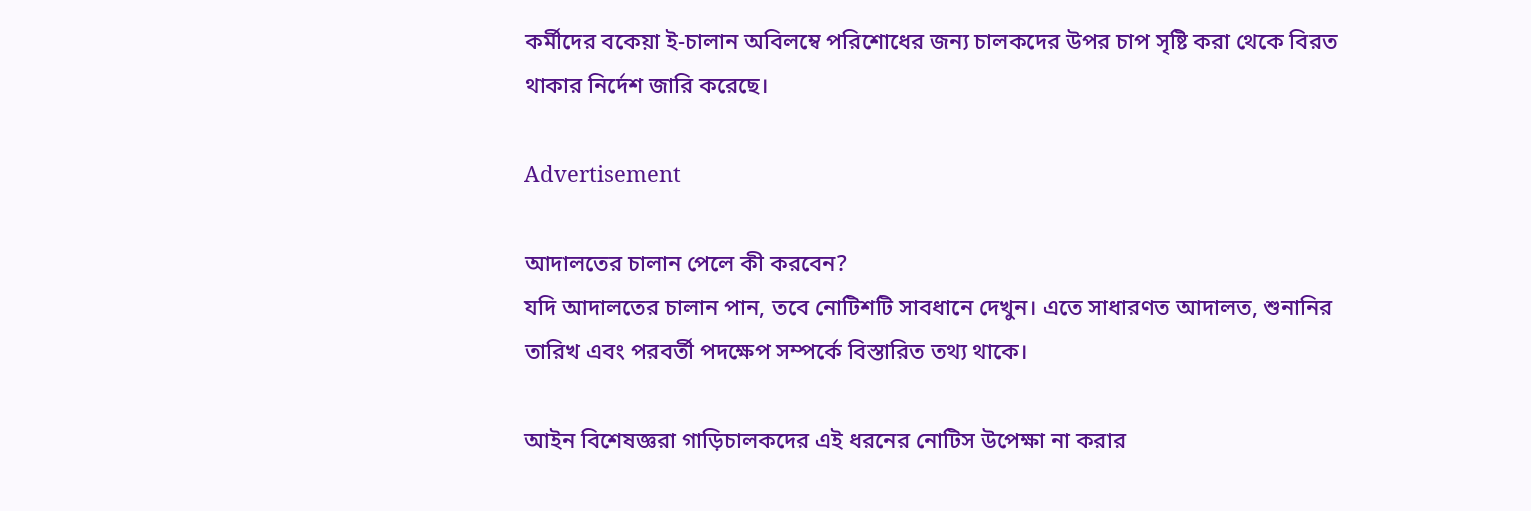কর্মীদের বকেয়া ই-চালান অবিলম্বে পরিশোধের জন্য চালকদের উপর চাপ সৃষ্টি করা থেকে বিরত থাকার নির্দেশ জারি করেছে।

Advertisement

আদালতের চালান পেলে কী করবেন?
যদি আদালতের চালান পান, তবে নোটিশটি সাবধানে দেখুন। এতে সাধারণত আদালত, শুনানির তারিখ এবং পরবর্তী পদক্ষেপ সম্পর্কে বিস্তারিত তথ্য থাকে।

আইন বিশেষজ্ঞরা গাড়িচালকদের এই ধরনের নোটিস উপেক্ষা না করার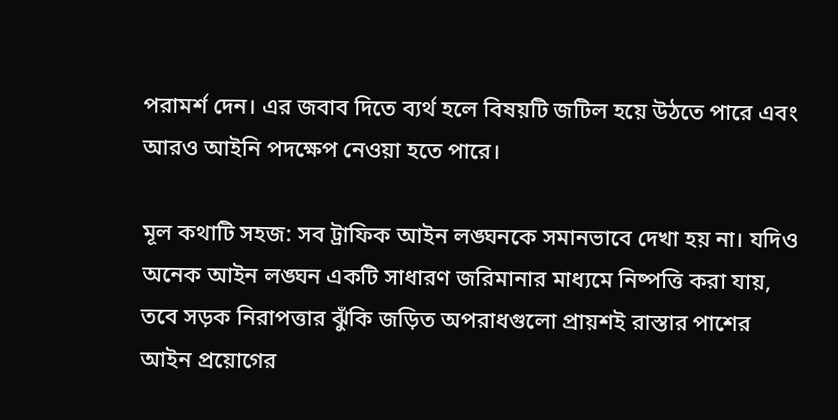পরামর্শ দেন। এর জবাব দিতে ব্যর্থ হলে বিষয়টি জটিল হয়ে উঠতে পারে এবং আরও আইনি পদক্ষেপ নেওয়া হতে পারে।

মূল কথাটি সহজ: সব ট্রাফিক আইন লঙ্ঘনকে সমানভাবে দেখা হয় না। যদিও অনেক আইন লঙ্ঘন একটি সাধারণ জরিমানার মাধ্যমে নিষ্পত্তি করা যায়, তবে সড়ক নিরাপত্তার ঝুঁকি জড়িত অপরাধগুলো প্রায়শই রাস্তার পাশের আইন প্রয়োগের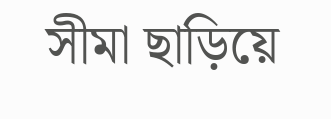সীমা ছাড়িয়ে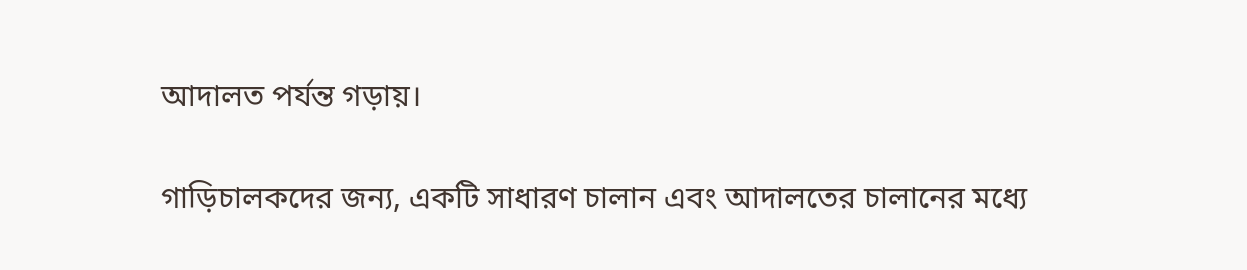আদালত পর্যন্ত গড়ায়।

গাড়িচালকদের জন্য, একটি সাধারণ চালান এবং আদালতের চালানের মধ্যে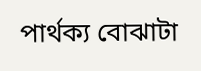পার্থক্য বোঝাটা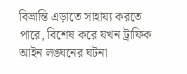বিভ্রান্তি এড়াতে সাহায্য করতে পারে, বিশেষ করে যখন ট্রাফিক আইন লঙ্ঘনের ঘটনা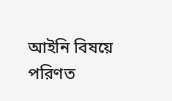আইনি বিষয়ে পরিণত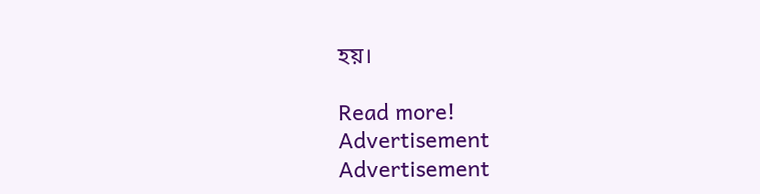হয়।

Read more!
Advertisement
Advertisement